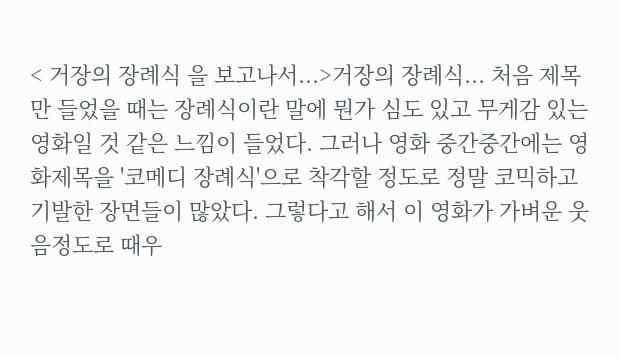< 거장의 장례식 을 보고나서...>거장의 장례식... 처음 제목만 들었을 때는 장례식이란 말에 뭔가 심도 있고 무게감 있는 영화일 것 같은 느낌이 들었다. 그러나 영화 중간중간에는 영화제목을 '코메디 장례식'으로 착각할 정도로 정말 코믹하고 기발한 장면들이 많았다. 그렇다고 해서 이 영화가 가벼운 웃음정도로 때우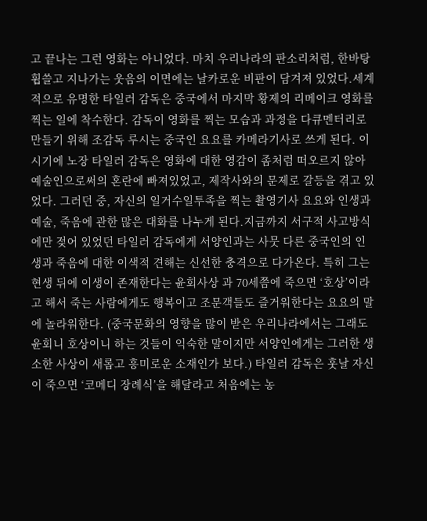고 끝나는 그런 영화는 아니었다. 마치 우리나라의 판소리처럼, 한바탕 휩쓸고 지나가는 웃음의 이면에는 날카로운 비판이 담겨져 있었다.세계적으로 유명한 타일러 감독은 중국에서 마지막 황제의 리메이크 영화를 찍는 일에 착수한다. 감독이 영화를 찍는 모습과 과정을 다큐멘터리로 만들기 위해 조감독 루시는 중국인 요요를 카메라기사로 쓰게 된다. 이 시기에 노장 타일러 감독은 영화에 대한 영감이 좀처럼 떠오르지 않아 예술인으로써의 혼란에 빠져있었고, 제작사와의 문제로 갈등을 겪고 있었다. 그러던 중, 자신의 일거수일투족을 찍는 촬영기사 요요와 인생과 예술, 죽음에 관한 많은 대화를 나누게 된다.지금까지 서구적 사고방식에만 젖어 있었던 타일러 감독에게 서양인과는 사뭇 다른 중국인의 인생과 죽음에 대한 이색적 견해는 신선한 충격으로 다가온다. 특히 그는 현생 뒤에 이생이 존재한다는 윤회사상 과 70세쯤에 죽으면 ‘호상’이라고 해서 죽는 사람에게도 행복이고 조문객들도 즐거워한다는 요요의 말에 놀라워한다. (중국문화의 영향을 많이 받은 우리나라에서는 그래도 윤회니 호상이니 하는 것들이 익숙한 말이지만 서양인에게는 그러한 생소한 사상이 새롭고 흥미로운 소재인가 보다.) 타일러 감독은 훗날 자신이 죽으면 ‘코메디 장례식’을 해달라고 처음에는 농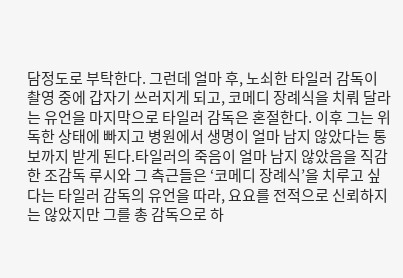담정도로 부탁한다. 그런데 얼마 후, 노쇠한 타일러 감독이 촬영 중에 갑자기 쓰러지게 되고, 코메디 장례식을 치뤄 달라는 유언을 마지막으로 타일러 감독은 혼절한다. 이후 그는 위독한 상태에 빠지고 병원에서 생명이 얼마 남지 않았다는 통보까지 받게 된다.타일러의 죽음이 얼마 남지 않았음을 직감한 조감독 루시와 그 측근들은 ‘코메디 장례식’을 치루고 싶다는 타일러 감독의 유언을 따라, 요요를 전적으로 신뢰하지는 않았지만 그를 총 감독으로 하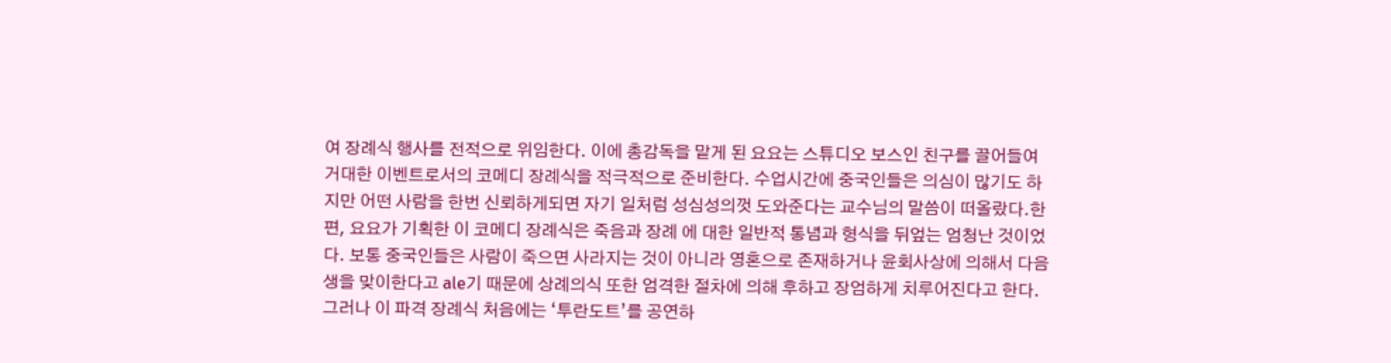여 장례식 행사를 전적으로 위임한다. 이에 총감독을 맡게 된 요요는 스튜디오 보스인 친구를 끌어들여 거대한 이벤트로서의 코메디 장례식을 적극적으로 준비한다. 수업시간에 중국인들은 의심이 많기도 하지만 어떤 사람을 한번 신뢰하게되면 자기 일처럼 성심성의껏 도와준다는 교수님의 말씀이 떠올랐다.한편, 요요가 기획한 이 코메디 장례식은 죽음과 장례 에 대한 일반적 통념과 형식을 뒤엎는 엄청난 것이었다. 보통 중국인들은 사람이 죽으면 사라지는 것이 아니라 영혼으로 존재하거나 윤회사상에 의해서 다음 생을 맞이한다고 ale기 때문에 상례의식 또한 엄격한 절차에 의해 후하고 장엄하게 치루어진다고 한다. 그러나 이 파격 장례식 처음에는 ‘투란도트’를 공연하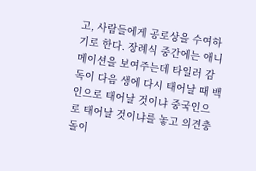고, 사람들에게 공로상을 수여하기로 한다. 장례식 중간에는 애니메이션을 보여주는데 타일러 감독이 다음 생에 다시 태어날 때 백인으로 태어날 것이냐 중국인으로 태어날 것이냐를 놓고 의견충돌이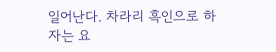일어난다. 차라리 흑인으로 하자는 요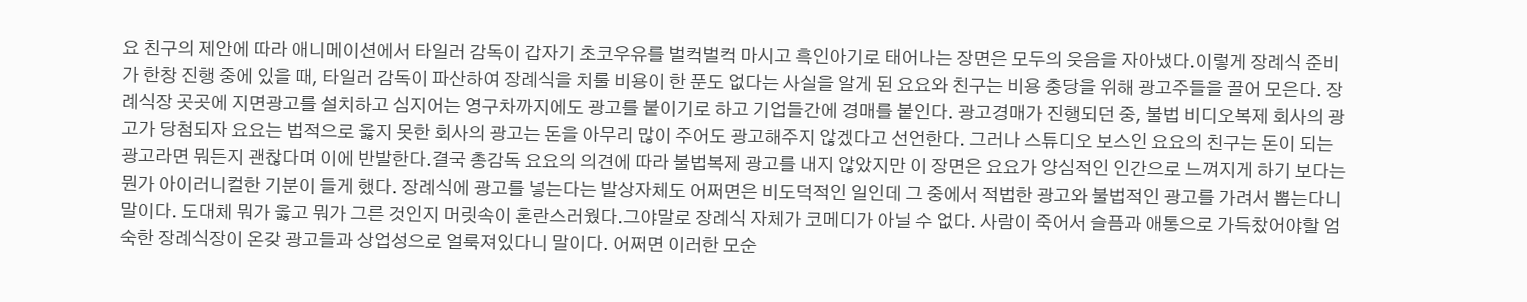요 친구의 제안에 따라 애니메이션에서 타일러 감독이 갑자기 초코우유를 벌컥벌컥 마시고 흑인아기로 태어나는 장면은 모두의 웃음을 자아냈다.이렇게 장례식 준비가 한창 진행 중에 있을 때, 타일러 감독이 파산하여 장례식을 치룰 비용이 한 푼도 없다는 사실을 알게 된 요요와 친구는 비용 충당을 위해 광고주들을 끌어 모은다. 장례식장 곳곳에 지면광고를 설치하고 심지어는 영구차까지에도 광고를 붙이기로 하고 기업들간에 경매를 붙인다. 광고경매가 진행되던 중, 불법 비디오복제 회사의 광고가 당첨되자 요요는 법적으로 옳지 못한 회사의 광고는 돈을 아무리 많이 주어도 광고해주지 않겠다고 선언한다. 그러나 스튜디오 보스인 요요의 친구는 돈이 되는 광고라면 뭐든지 괜찮다며 이에 반발한다.결국 총감독 요요의 의견에 따라 불법복제 광고를 내지 않았지만 이 장면은 요요가 양심적인 인간으로 느껴지게 하기 보다는 뭔가 아이러니컬한 기분이 들게 했다. 장례식에 광고를 넣는다는 발상자체도 어쩌면은 비도덕적인 일인데 그 중에서 적법한 광고와 불법적인 광고를 가려서 뽑는다니 말이다. 도대체 뭐가 옳고 뭐가 그른 것인지 머릿속이 혼란스러웠다.그야말로 장례식 자체가 코메디가 아닐 수 없다. 사람이 죽어서 슬픔과 애통으로 가득찼어야할 엄숙한 장례식장이 온갖 광고들과 상업성으로 얼룩져있다니 말이다. 어쩌면 이러한 모순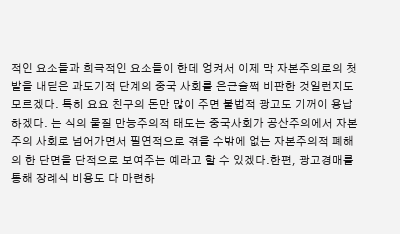적인 요소들과 희극적인 요소들이 한데 엉켜서 이제 막 자본주의로의 첫발을 내딛은 과도기적 단계의 중국 사회를 은근슬쩍 비판한 것일런지도 모르겠다. 특히 요요 친구의 돈만 많이 주면 불법적 광고도 기꺼이 용납하겠다. 는 식의 물질 만능주의적 태도는 중국사회가 공산주의에서 자본주의 사회로 넘어가면서 필연적으로 겪을 수밖에 없는 자본주의적 폐해의 한 단면을 단적으로 보여주는 예라고 할 수 있겠다.한편, 광고경매를 통해 장례식 비용도 다 마련하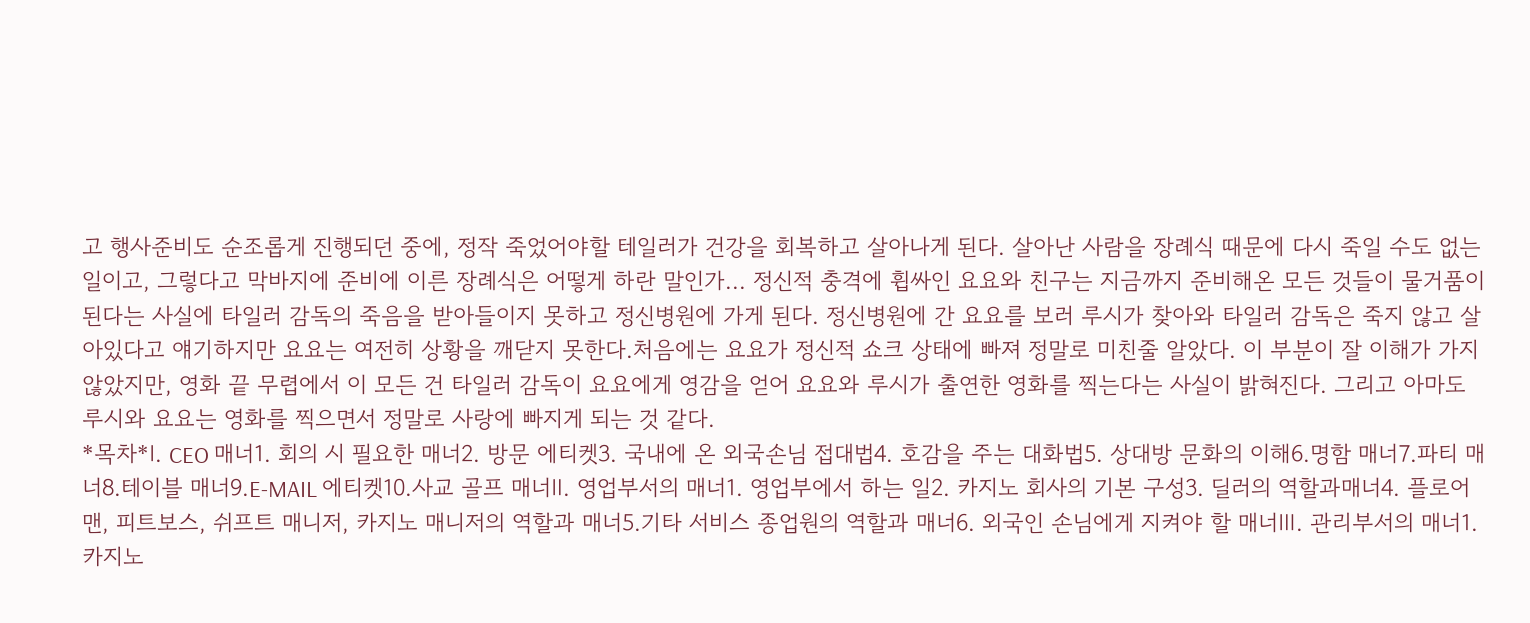고 행사준비도 순조롭게 진행되던 중에, 정작 죽었어야할 테일러가 건강을 회복하고 살아나게 된다. 살아난 사람을 장례식 때문에 다시 죽일 수도 없는 일이고, 그렇다고 막바지에 준비에 이른 장례식은 어떻게 하란 말인가... 정신적 충격에 휩싸인 요요와 친구는 지금까지 준비해온 모든 것들이 물거품이 된다는 사실에 타일러 감독의 죽음을 받아들이지 못하고 정신병원에 가게 된다. 정신병원에 간 요요를 보러 루시가 찾아와 타일러 감독은 죽지 않고 살아있다고 얘기하지만 요요는 여전히 상황을 깨닫지 못한다.처음에는 요요가 정신적 쇼크 상태에 빠져 정말로 미친줄 알았다. 이 부분이 잘 이해가 가지 않았지만, 영화 끝 무렵에서 이 모든 건 타일러 감독이 요요에게 영감을 얻어 요요와 루시가 출연한 영화를 찍는다는 사실이 밝혀진다. 그리고 아마도 루시와 요요는 영화를 찍으면서 정말로 사랑에 빠지게 되는 것 같다.
*목차*Ⅰ. CEO 매너1. 회의 시 필요한 매너2. 방문 에티켓3. 국내에 온 외국손님 접대법4. 호감을 주는 대화법5. 상대방 문화의 이해6.명함 매너7.파티 매너8.테이블 매너9.E-MAIL 에티켓10.사교 골프 매너Ⅱ. 영업부서의 매너1. 영업부에서 하는 일2. 카지노 회사의 기본 구성3. 딜러의 역할과매너4. 플로어 맨, 피트보스, 쉬프트 매니저, 카지노 매니저의 역할과 매너5.기타 서비스 종업원의 역할과 매너6. 외국인 손님에게 지켜야 할 매너Ⅲ. 관리부서의 매너1. 카지노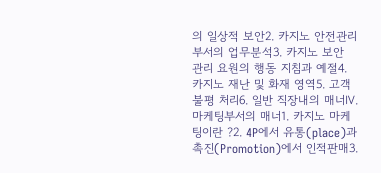의 일상적 보안2. 카지노 안전관리 부서의 업무분석3. 카지노 보안 관리 요원의 행동 지침과 예절4. 카지노 재난 및 화재 영역5. 고객 불평 처리6. 일반 직장내의 매너Ⅳ. 마케팅부서의 매너1. 카지노 마케팅이란 ?2. 4P에서 유통(place)과 촉진(Promotion)에서 인적판매3.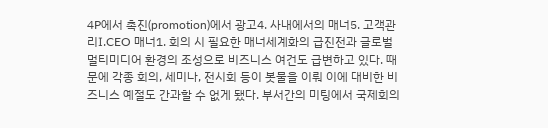4P에서 촉진(promotion)에서 광고4. 사내에서의 매너5. 고객관리Ⅰ.CEO 매너1. 회의 시 필요한 매너세계화의 급진전과 글로벌 멀티미디어 환경의 조성으로 비즈니스 여건도 급변하고 있다. 때문에 각종 회의, 세미나, 전시회 등이 봇물을 이뤄 이에 대비한 비즈니스 예절도 간과할 수 없게 됐다. 부서간의 미팅에서 국제회의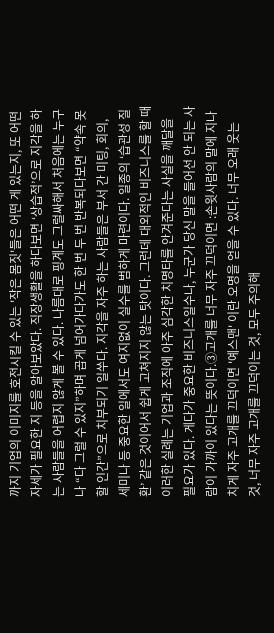까지 기업의 이미지를 호전시킬 수 있는 '작은 몸짓'들은 어떤 게 있는지, 또 어떤 자세가 필요한 지 등을 알아보았다. 직장생활을 하다보면 ‘상습적’으로 지각을 하는 사람들을 어렵지 않게 볼 수 있다. 나름대로 핑계도 그럴싸해서 처음에는 누구나 “다 그럴 수 있지”하며 곱게 넘어가다가도 한 번 두 번 반복되다보면 “약속 못할 인간”으로 치부되기 일쑤다. 지각을 자주 하는 사람들은 부서 간 미팅, 회의, 세미나 등 중요한 일에서도 여지없이 실수를 범하게 마련이다. 일종의 ‘습관성 질환’ 같은 것이어서 쉽게 고쳐지지 않는 탓이다. 그런데 대외적인 비즈니스를 할 때 이러한 실례는 기업과 조직에 아주 심각한 치명타를 안겨준다는 사실을 깨달을 필요가 있다. 게다가 중요한 비즈니스일수나, 누군가 당신 말을 들어선 안 되는 사람이 가까이 있다는 뜻이다.③고개를 너무 자주 끄덕이면 :손윗사람의 말에 지나치게 자주 고개를 끄덕이면 '예스맨' 이란 오명을 얻을 수 있다. 너무 오래 웃는 것, 너무 자주 고개를 끄덕이는 것, 모두 주의해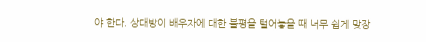야 한다. 상대방이 배우자에 대한 불평을 털어놓을 때 너무 쉽게 맞장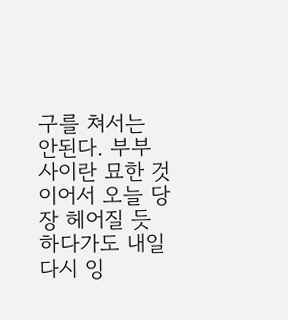구를 쳐서는 안된다. 부부 사이란 묘한 것이어서 오늘 당장 헤어질 듯 하다가도 내일 다시 잉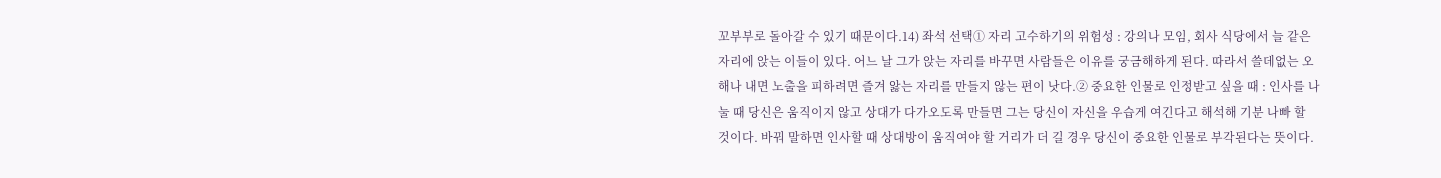꼬부부로 돌아갈 수 있기 때문이다.14) 좌석 선택① 자리 고수하기의 위험성 : 강의나 모임, 회사 식당에서 늘 같은 자리에 앉는 이들이 있다. 어느 날 그가 앉는 자리를 바꾸면 사람들은 이유를 궁금해하게 된다. 따라서 쓸데없는 오해나 내면 노출을 피하려면 즐겨 앓는 자리를 만들지 않는 편이 낫다.② 중요한 인물로 인정받고 싶을 때 : 인사를 나눌 때 당신은 움직이지 않고 상대가 다가오도록 만들면 그는 당신이 자신을 우습게 여긴다고 해석해 기분 나빠 할 것이다. 바꿔 말하면 인사할 때 상대방이 움직여야 할 거리가 더 길 경우 당신이 중요한 인물로 부각된다는 뜻이다.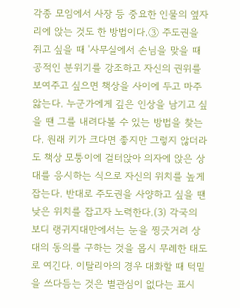각종 모임에서 사장 등 중요한 인물의 옆자리에 앉는 것도 한 방법이다.③ 주도권을 쥐고 싶을 때 '사무실에서 손님을 맞을 때 공적인 분위기를 강조하고 자신의 권위를 보여주고 싶으면 책상을 사이에 두고 마주 앓는다. 누군가에게 깊은 인상을 남기고 싶을 땐 그를 내려다볼 수 있는 방법을 찾는다. 원래 키가 크다면 좋지만 그렇지 않더라도 책상 모퉁이에 걸터앉아 의자에 앉은 상대를 응시하는 식으로 자신의 위치를 높게 잡는다. 반대로 주도권을 사양하고 싶을 땐 낮은 위치를 잡고자 노력한다.(3) 각국의 보디 랭귀지대만에서는 눈을 찡긋거려 상대의 동의를 구하는 것을 몹시 무례한 태도로 여긴다. 이탈리아의 경우 대화할 때 턱밑을 쓰다듬는 것은 별관심이 없다는 표시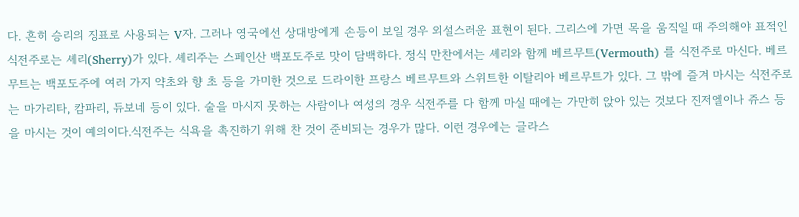다. 흔히 승리의 징표로 사용되는 V자. 그러나 영국에선 상대방에게 손등이 보일 경우 외설스러운 표현이 된다. 그리스에 가면 목을 움직일 때 주의해야 표적인 식전주로는 셰리(Sherry)가 있다. 셰리주는 스페인산 백포도주로 맛이 담백하다. 정식 만찬에서는 셰리와 함께 베르무트(Vermouth) 를 식전주로 마신다. 베르무트는 백포도주에 여러 가지 약초와 향 초 등을 가미한 것으로 드라이한 프랑스 베르무트와 스위트한 이탈리아 베르무트가 있다. 그 밖에 즐겨 마시는 식전주로는 마가리타, 캄파리, 듀보네 등이 있다. 술을 마시지 못하는 사람이나 여성의 경우 식전주를 다 함께 마실 때에는 가만히 앉아 있는 것보다 진저엘이나 쥬스 등을 마시는 것이 예의이다.식전주는 식욕을 촉진하기 위해 찬 것이 준비되는 경우가 많다. 이런 경우에는 글라스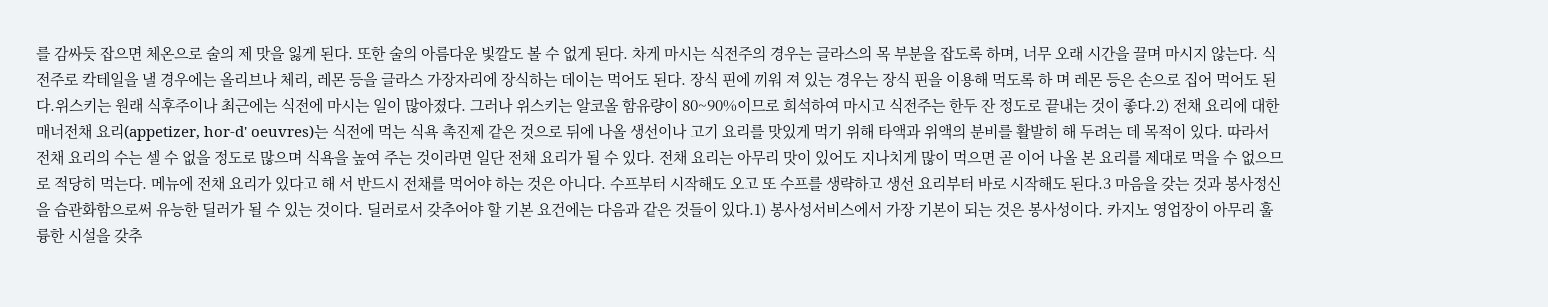를 감싸듯 잡으면 체온으로 술의 제 맛을 잃게 된다. 또한 술의 아름다운 빛깔도 볼 수 없게 된다. 차게 마시는 식전주의 경우는 글라스의 목 부분을 잡도록 하며, 너무 오래 시간을 끌며 마시지 않는다. 식전주로 칵테일을 낼 경우에는 올리브나 체리, 레몬 등을 글라스 가장자리에 장식하는 데이는 먹어도 된다. 장식 핀에 끼워 져 있는 경우는 장식 핀을 이용해 먹도록 하 며 레몬 등은 손으로 집어 먹어도 된다.위스키는 원래 식후주이나 최근에는 식전에 마시는 일이 많아졌다. 그러나 위스키는 알코올 함유량이 80~90%이므로 희석하여 마시고 식전주는 한두 잔 정도로 끝내는 것이 좋다.2) 전채 요리에 대한 매너전채 요리(appetizer, hor-d' oeuvres)는 식전에 먹는 식욕 촉진제 같은 것으로 뒤에 나올 생선이나 고기 요리를 맛있게 먹기 위해 타액과 위액의 분비를 활발히 해 두려는 데 목적이 있다. 따라서 전채 요리의 수는 셀 수 없을 정도로 많으며 식욕을 높여 주는 것이라면 일단 전채 요리가 될 수 있다. 전채 요리는 아무리 맛이 있어도 지나치게 많이 먹으면 곧 이어 나올 본 요리를 제대로 먹을 수 없으므로 적당히 먹는다. 메뉴에 전채 요리가 있다고 해 서 반드시 전채를 먹어야 하는 것은 아니다. 수프부터 시작해도 오고 또 수프를 생략하고 생선 요리부터 바로 시작해도 된다.3 마음을 갖는 것과 봉사정신을 습관화함으로써 유능한 딜러가 될 수 있는 것이다. 딜러로서 갖추어야 할 기본 요건에는 다음과 같은 것들이 있다.1) 봉사성서비스에서 가장 기본이 되는 것은 봉사성이다. 카지노 영업장이 아무리 훌륭한 시설을 갖추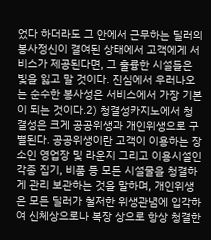었다 하더라도 그 안에서 근무하는 딜러의 봉사정신이 결여된 상태에서 고객에게 서비스가 제공된다면, 그 훌륭한 시설들은 빛을 잃고 말 것이다. 진심에서 우러나오는 순수한 봉사성은 서비스에서 가장 기본이 되는 것이다.2) 청결성카지노에서 청결성은 크게 공공위생과 개인위생으로 구별된다. 공공위생이란 고객이 이용하는 장소인 영업장 및 라운지 그리고 이용시설인 각종 집기, 비품 등 모든 시설물을 청결하게 관리 보관하는 것을 말하며, 개인위생은 모든 딜러가 철저한 위생관념에 입각하여 신체상으로나 복장 상으로 항상 청결한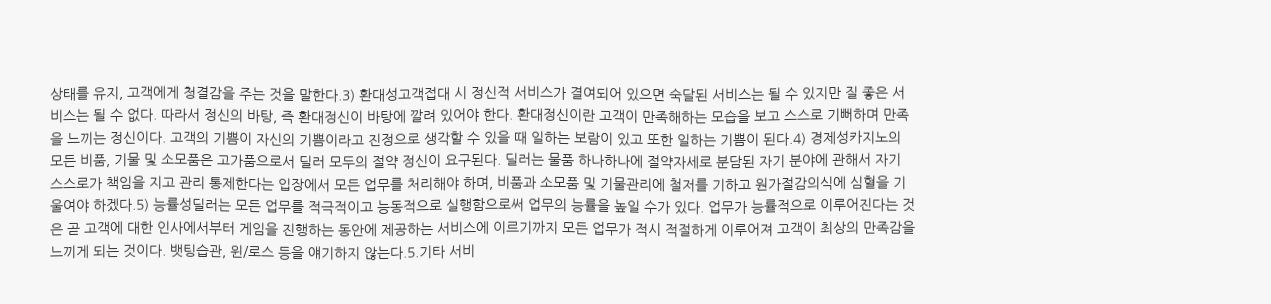상태를 유지, 고객에게 청결감을 주는 것을 말한다.3) 환대성고객접대 시 정신적 서비스가 결여되어 있으면 숙달된 서비스는 될 수 있지만 질 좋은 서비스는 될 수 없다. 따라서 정신의 바탕, 즉 환대정신이 바탕에 깔려 있어야 한다. 환대정신이란 고객이 만족해하는 모습을 보고 스스로 기뻐하며 만족을 느끼는 정신이다. 고객의 기쁨이 자신의 기쁨이라고 진정으로 생각할 수 있을 때 일하는 보람이 있고 또한 일하는 기쁨이 된다.4) 경제성카지노의 모든 비품, 기물 및 소모품은 고가품으로서 딜러 모두의 절약 정신이 요구된다. 딜러는 물품 하나하나에 절약자세로 분담된 자기 분야에 관해서 자기 스스로가 책임을 지고 관리 통제한다는 입장에서 모든 업무를 처리해야 하며, 비품과 소모품 및 기물관리에 철저를 기하고 원가절감의식에 심혈을 기울여야 하겠다.5) 능률성딜러는 모든 업무를 적극적이고 능동적으로 실행함으로써 업무의 능률을 높일 수가 있다. 업무가 능률적으로 이루어진다는 것은 곧 고객에 대한 인사에서부터 게임을 진행하는 동안에 제공하는 서비스에 이르기까지 모든 업무가 적시 적절하게 이루어져 고객이 최상의 만족감을 느끼게 되는 것이다. 뱃팅습관, 윈/로스 등을 얘기하지 않는다.5.기타 서비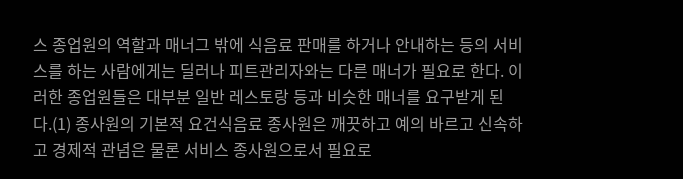스 종업원의 역할과 매너그 밖에 식음료 판매를 하거나 안내하는 등의 서비스를 하는 사람에게는 딜러나 피트관리자와는 다른 매너가 필요로 한다. 이러한 종업원들은 대부분 일반 레스토랑 등과 비슷한 매너를 요구받게 된다.(1) 종사원의 기본적 요건식음료 종사원은 깨끗하고 예의 바르고 신속하고 경제적 관념은 물론 서비스 종사원으로서 필요로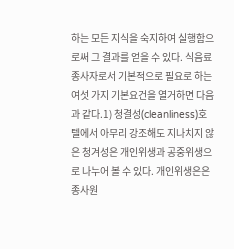하는 모든 지식을 숙지하여 실행함으로써 그 결과를 얻을 수 있다. 식음료종사자로서 기본적으로 필요로 하는 여섯 가지 기본요건을 열거하면 다음과 같다.1) 청결성(cleanliness)호텔에서 아무리 강조해도 지나치지 않은 청겨성은 개인위생과 공중위생으로 나누어 볼 수 있다. 개인위생은은 종사원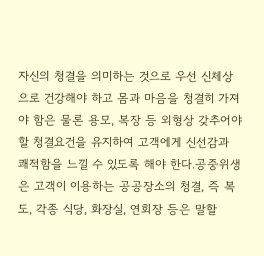자신의 청결을 의미하는 것으로 우선 신체상으로 건강해야 하고 몸과 마음을 청결히 가져야 함은 물론 용모, 복장 등 외형상 갖추어야 할 청결요건을 유지하여 고객에게 신선감과 쾌적함을 느낄 수 있도록 해야 한다.공중위생은 고객이 이용하는 공공장소의 청결, 즉 복도, 각종 식당, 화장실, 연회장 등은 말할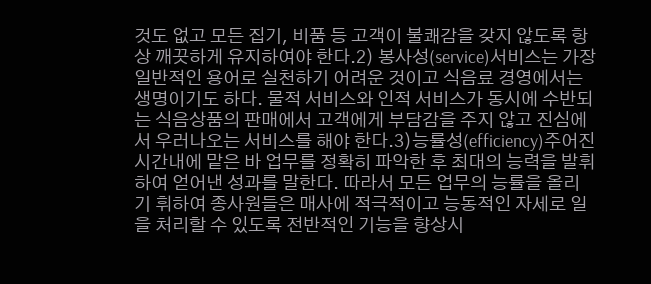것도 없고 모든 집기, 비품 등 고객이 불쾌감을 갖지 않도록 항상 깨끗하게 유지하여야 한다.2) 봉사성(service)서비스는 가장 일반적인 용어로 실천하기 어려운 것이고 식음료 경영에서는 생명이기도 하다. 물적 서비스와 인적 서비스가 동시에 수반되는 식음상품의 판매에서 고객에게 부담감을 주지 않고 진심에서 우러나오는 서비스를 해야 한다.3)능률성(efficiency)주어진 시간내에 맡은 바 업무를 정확히 파악한 후 최대의 능력을 발휘하여 얻어낸 성과를 말한다. 따라서 모든 업무의 능률을 올리기 휘하여 종사원들은 매사에 적극적이고 능동적인 자세로 일을 처리할 수 있도록 전반적인 기능을 향상시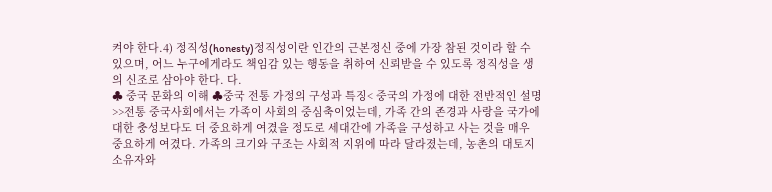켜야 한다.4) 정직성(honesty)정직성이란 인간의 근본정신 중에 가장 참된 것이라 할 수 있으며, 어느 누구에게라도 책임감 있는 행동을 취하여 신뢰받을 수 있도록 정직성을 생의 신조로 삼아야 한다. 다.
♣ 중국 문화의 이해 ♣중국 전통 가정의 구성과 특징< 중국의 가정에 대한 전반적인 설명 >>전통 중국사회에서는 가족이 사회의 중심축이었는데, 가족 간의 존경과 사랑을 국가에 대한 충성보다도 더 중요하게 여겼을 정도로 세대간에 가족을 구성하고 사는 것을 매우 중요하게 여겼다. 가족의 크기와 구조는 사회적 지위에 따라 달라졌는데, 농촌의 대토지 소유자와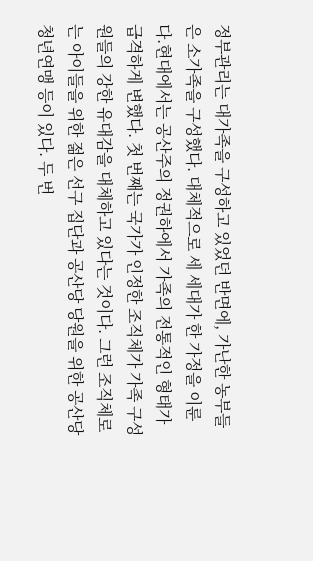정부관리는 대가족을 구성하고 있었던 반면에, 가난한 농부들은 소가족을 구성했다. 대체적으로 세 세대가 한 가정을 이룬다.현대에서는 공산주의 정권하에서 가족의 전통적인 형태가 급격하게 변했다. 첫 번째는 국가가 인정한 조직체가 가족 구성원들의 강한 유대감을 대체하고 있다는 것이다. 그런 조직체로는 아이들을 위한 젊은 선구 집단과 공산당 당원을 위한 공산당 청년연맹 등이 있다. 두 번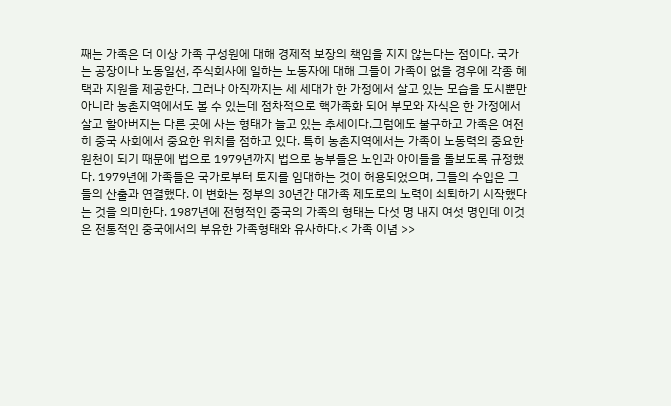째는 가족은 더 이상 가족 구성원에 대해 경제적 보장의 책임을 지지 않는다는 점이다. 국가는 공장이나 노동일선, 주식회사에 일하는 노동자에 대해 그들이 가족이 없을 경우에 각종 혜택과 지원을 제공한다. 그러나 아직까지는 세 세대가 한 가정에서 살고 있는 모습을 도시뿐만 아니라 농촌지역에서도 볼 수 있는데 점차적으로 핵가족화 되어 부모와 자식은 한 가정에서 살고 할아버지는 다른 곳에 사는 형태가 늘고 있는 추세이다.그럼에도 불구하고 가족은 여전히 중국 사회에서 중요한 위치를 점하고 있다. 특히 농촌지역에서는 가족이 노동력의 중요한 원천이 되기 때문에 법으로 1979년까지 법으로 농부들은 노인과 아이들을 돌보도록 규정했다. 1979년에 가족들은 국가로부터 토지를 임대하는 것이 허용되었으며, 그들의 수입은 그들의 산출과 연결했다. 이 변화는 정부의 30년간 대가족 제도로의 노력이 쇠퇴하기 시작했다는 것을 의미한다. 1987년에 전형적인 중국의 가족의 형태는 다섯 명 내지 여섯 명인데 이것은 전통적인 중국에서의 부유한 가족형태와 유사하다.< 가족 이념 >>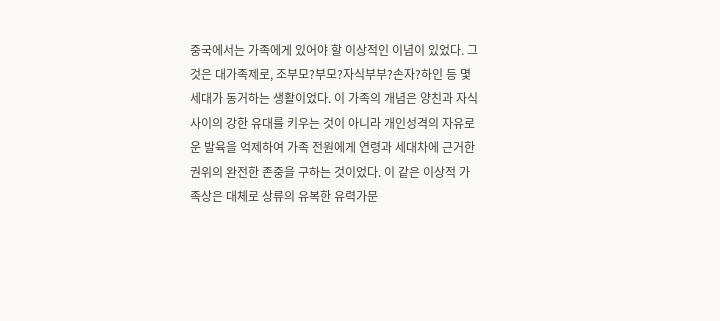중국에서는 가족에게 있어야 할 이상적인 이념이 있었다. 그것은 대가족제로, 조부모?부모?자식부부?손자?하인 등 몇 세대가 동거하는 생활이었다. 이 가족의 개념은 양친과 자식 사이의 강한 유대를 키우는 것이 아니라 개인성격의 자유로운 발육을 억제하여 가족 전원에게 연령과 세대차에 근거한 권위의 완전한 존중을 구하는 것이었다. 이 같은 이상적 가족상은 대체로 상류의 유복한 유력가문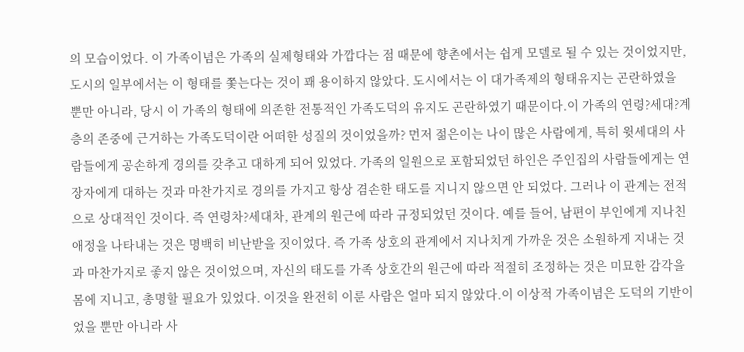의 모습이었다. 이 가족이념은 가족의 실제형태와 가깝다는 점 때문에 향촌에서는 쉽게 모델로 될 수 있는 것이었지만, 도시의 일부에서는 이 형태를 쫓는다는 것이 꽤 용이하지 않았다. 도시에서는 이 대가족제의 형태유지는 곤란하였을 뿐만 아니라, 당시 이 가족의 형태에 의존한 전통적인 가족도덕의 유지도 곤란하였기 때문이다.이 가족의 연령?세대?계층의 존중에 근거하는 가족도덕이란 어떠한 성질의 것이었을까? 먼저 젊은이는 나이 많은 사람에게, 특히 윗세대의 사람들에게 공손하게 경의를 갖추고 대하게 되어 있었다. 가족의 일원으로 포함되었던 하인은 주인집의 사람들에게는 연장자에게 대하는 것과 마찬가지로 경의를 가지고 항상 겸손한 태도를 지니지 않으면 안 되었다. 그러나 이 관계는 전적으로 상대적인 것이다. 즉 연령차?세대차, 관계의 원근에 따라 규정되었던 것이다. 예를 들어, 남편이 부인에게 지나친 애정을 나타내는 것은 명백히 비난받을 짓이었다. 즉 가족 상호의 관계에서 지나치게 가까운 것은 소원하게 지내는 것과 마찬가지로 좋지 않은 것이었으며, 자신의 태도를 가족 상호간의 원근에 따라 적절히 조정하는 것은 미묘한 감각을 몸에 지니고, 총명할 필요가 있었다. 이것을 완전히 이룬 사람은 얼마 되지 않았다.이 이상적 가족이념은 도덕의 기반이었을 뿐만 아니라 사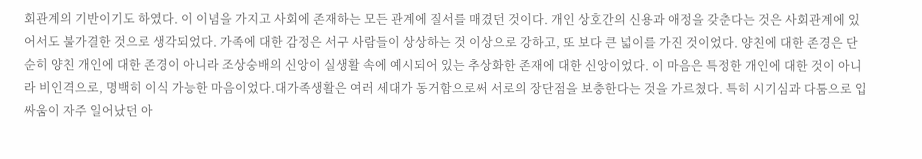회관계의 기반이기도 하였다. 이 이념을 가지고 사회에 존재하는 모든 관계에 질서를 매겼던 것이다. 개인 상호간의 신용과 애정을 갖춘다는 것은 사회관계에 있어서도 불가결한 것으로 생각되었다. 가족에 대한 감정은 서구 사람들이 상상하는 것 이상으로 강하고, 또 보다 큰 넓이를 가진 것이었다. 양친에 대한 존경은 단순히 양친 개인에 대한 존경이 아니라 조상숭배의 신앙이 실생활 속에 예시되어 있는 추상화한 존재에 대한 신앙이었다. 이 마음은 특정한 개인에 대한 것이 아니라 비인격으로, 명백히 이식 가능한 마음이었다.대가족생활은 여러 세대가 동거함으로써 서로의 장단점을 보충한다는 것을 가르쳤다. 특히 시기심과 다툼으로 입 싸움이 자주 일어났던 아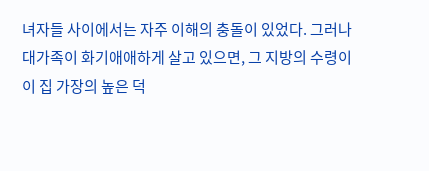녀자들 사이에서는 자주 이해의 충돌이 있었다. 그러나 대가족이 화기애애하게 살고 있으면, 그 지방의 수령이 이 집 가장의 높은 덕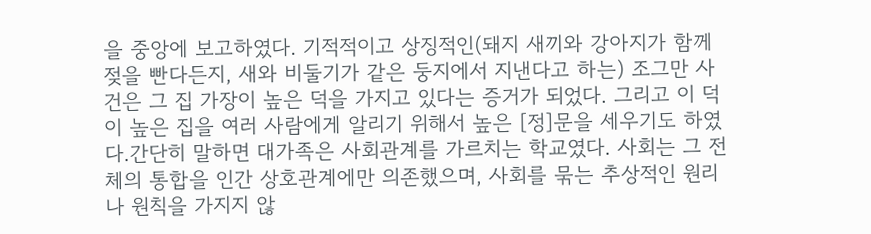을 중앙에 보고하였다. 기적적이고 상징적인(돼지 새끼와 강아지가 함께 젖을 빤다든지, 새와 비둘기가 같은 둥지에서 지낸다고 하는) 조그만 사건은 그 집 가장이 높은 덕을 가지고 있다는 증거가 되었다. 그리고 이 덕이 높은 집을 여러 사람에게 알리기 위해서 높은 [정]문을 세우기도 하였다.간단히 말하면 대가족은 사회관계를 가르치는 학교였다. 사회는 그 전체의 통합을 인간 상호관계에만 의존했으며, 사회를 묶는 추상적인 원리나 원칙을 가지지 않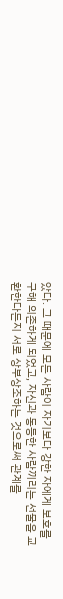았다. 그 때문에 모든 사람이 자기보다 강한 자에게 보호를 구해 의존하게 되었고, 자신과 동등한 사람끼리는 선물을 교환한다든지 서로 상부상조하는 것으로써 관계를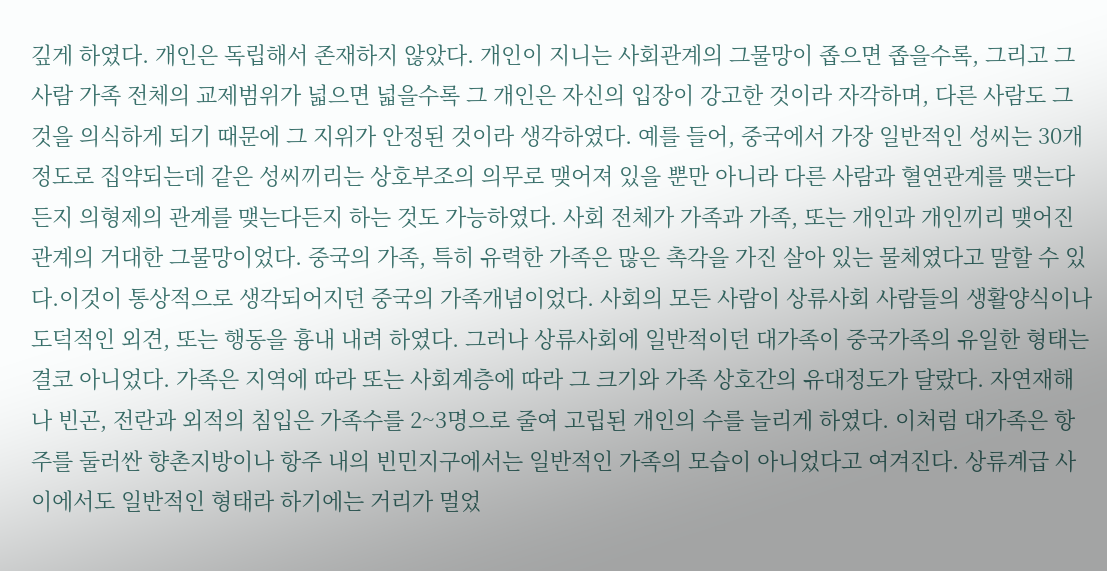깊게 하였다. 개인은 독립해서 존재하지 않았다. 개인이 지니는 사회관계의 그물망이 좁으면 좁을수록, 그리고 그 사람 가족 전체의 교제범위가 넓으면 넓을수록 그 개인은 자신의 입장이 강고한 것이라 자각하며, 다른 사람도 그것을 의식하게 되기 때문에 그 지위가 안정된 것이라 생각하였다. 예를 들어, 중국에서 가장 일반적인 성씨는 30개 정도로 집약되는데 같은 성씨끼리는 상호부조의 의무로 맺어져 있을 뿐만 아니라 다른 사람과 혈연관계를 맺는다든지 의형제의 관계를 맺는다든지 하는 것도 가능하였다. 사회 전체가 가족과 가족, 또는 개인과 개인끼리 맺어진 관계의 거대한 그물망이었다. 중국의 가족, 특히 유력한 가족은 많은 촉각을 가진 살아 있는 물체였다고 말할 수 있다.이것이 통상적으로 생각되어지던 중국의 가족개념이었다. 사회의 모든 사람이 상류사회 사람들의 생활양식이나 도덕적인 외견, 또는 행동을 흉내 내려 하였다. 그러나 상류사회에 일반적이던 대가족이 중국가족의 유일한 형태는 결코 아니었다. 가족은 지역에 따라 또는 사회계층에 따라 그 크기와 가족 상호간의 유대정도가 달랐다. 자연재해나 빈곤, 전란과 외적의 침입은 가족수를 2~3명으로 줄여 고립된 개인의 수를 늘리게 하였다. 이처럼 대가족은 항주를 둘러싼 향촌지방이나 항주 내의 빈민지구에서는 일반적인 가족의 모습이 아니었다고 여겨진다. 상류계급 사이에서도 일반적인 형태라 하기에는 거리가 멀었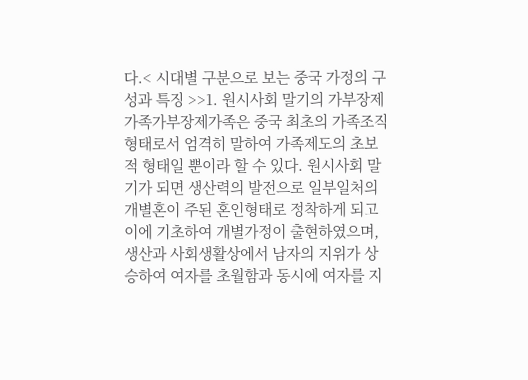다.< 시대별 구분으로 보는 중국 가정의 구성과 특징 >>1. 원시사회 말기의 가부장제가족가부장제가족은 중국 최초의 가족조직 형태로서 엄격히 말하여 가족제도의 초보적 형태일 뿐이라 할 수 있다. 원시사회 말기가 되면 생산력의 발전으로 일부일처의 개별혼이 주된 혼인형태로 정착하게 되고 이에 기초하여 개별가정이 출현하였으며, 생산과 사회생활상에서 남자의 지위가 상승하여 여자를 초월함과 동시에 여자를 지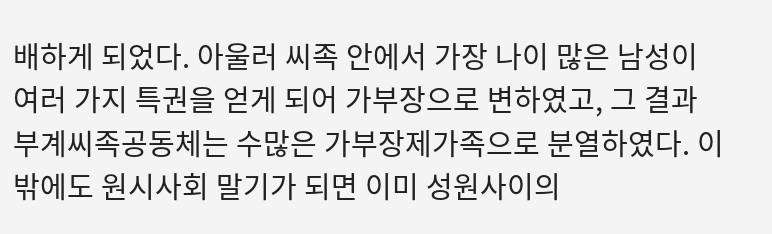배하게 되었다. 아울러 씨족 안에서 가장 나이 많은 남성이 여러 가지 특권을 얻게 되어 가부장으로 변하였고, 그 결과 부계씨족공동체는 수많은 가부장제가족으로 분열하였다. 이 밖에도 원시사회 말기가 되면 이미 성원사이의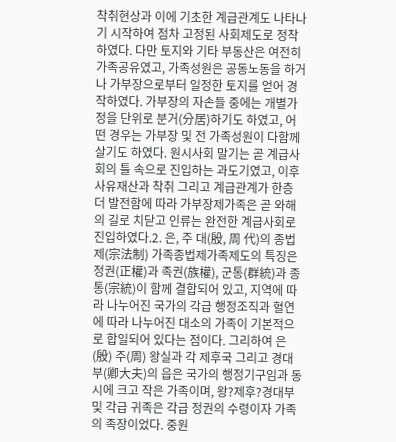착취현상과 이에 기초한 계급관계도 나타나기 시작하여 점차 고정된 사회제도로 정착하였다. 다만 토지와 기타 부동산은 여전히 가족공유였고, 가족성원은 공동노동을 하거나 가부장으로부터 일정한 토지를 얻어 경작하였다. 가부장의 자손들 중에는 개별가정을 단위로 분거(分居)하기도 하였고, 어떤 경우는 가부장 및 전 가족성원이 다함께 살기도 하였다. 원시사회 말기는 곧 계급사회의 틀 속으로 진입하는 과도기였고, 이후 사유재산과 착취 그리고 계급관계가 한층 더 발전함에 따라 가부장제가족은 곧 와해의 길로 치닫고 인류는 완전한 계급사회로 진입하였다.2. 은, 주 대(殷, 周 代)의 종법제(宗法制) 가족종법제가족제도의 특징은 정권(正權)과 족권(族權), 군통(群統)과 종통(宗統)이 함께 결합되어 있고, 지역에 따라 나누어진 국가의 각급 행정조직과 혈연에 따라 나누어진 대소의 가족이 기본적으로 합일되어 있다는 점이다. 그리하여 은(殷) 주(周) 왕실과 각 제후국 그리고 경대부(卿大夫)의 읍은 국가의 행정기구임과 동시에 크고 작은 가족이며, 왕?제후?경대부 및 각급 귀족은 각급 정권의 수령이자 가족의 족장이었다. 중원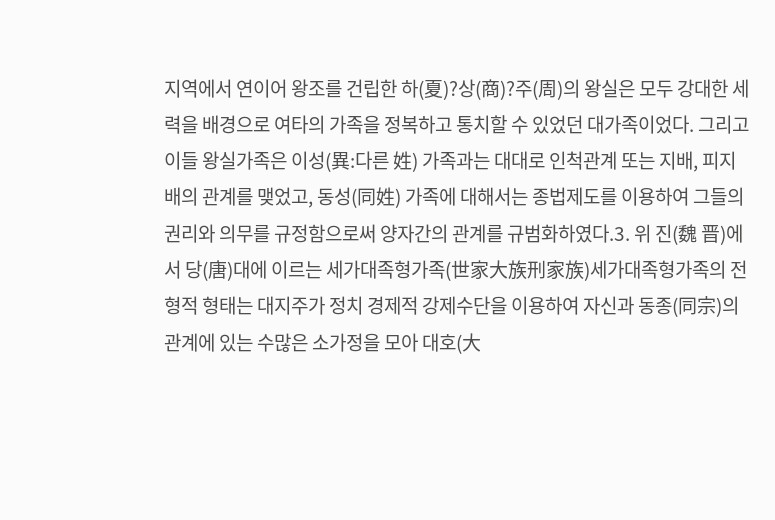지역에서 연이어 왕조를 건립한 하(夏)?상(商)?주(周)의 왕실은 모두 강대한 세력을 배경으로 여타의 가족을 정복하고 통치할 수 있었던 대가족이었다. 그리고 이들 왕실가족은 이성(異:다른 姓) 가족과는 대대로 인척관계 또는 지배, 피지배의 관계를 맺었고, 동성(同姓) 가족에 대해서는 종법제도를 이용하여 그들의 권리와 의무를 규정함으로써 양자간의 관계를 규범화하였다.3. 위 진(魏 晋)에서 당(唐)대에 이르는 세가대족형가족(世家大族刑家族)세가대족형가족의 전형적 형태는 대지주가 정치 경제적 강제수단을 이용하여 자신과 동종(同宗)의 관계에 있는 수많은 소가정을 모아 대호(大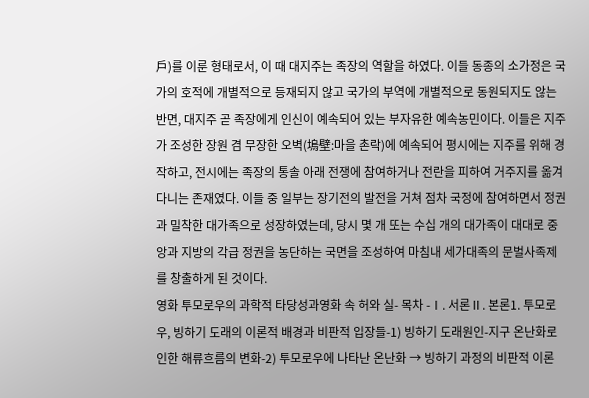戶)를 이룬 형태로서, 이 때 대지주는 족장의 역할을 하였다. 이들 동종의 소가정은 국가의 호적에 개별적으로 등재되지 않고 국가의 부역에 개별적으로 동원되지도 않는 반면, 대지주 곧 족장에게 인신이 예속되어 있는 부자유한 예속농민이다. 이들은 지주가 조성한 장원 겸 무장한 오벽(塢壁:마을 촌락)에 예속되어 평시에는 지주를 위해 경작하고, 전시에는 족장의 통솔 아래 전쟁에 참여하거나 전란을 피하여 거주지를 옮겨 다니는 존재였다. 이들 중 일부는 장기전의 발전을 거쳐 점차 국정에 참여하면서 정권과 밀착한 대가족으로 성장하였는데, 당시 몇 개 또는 수십 개의 대가족이 대대로 중앙과 지방의 각급 정권을 농단하는 국면을 조성하여 마침내 세가대족의 문벌사족제를 창출하게 된 것이다.
영화 투모로우의 과학적 타당성과영화 속 허와 실- 목차 -Ⅰ. 서론Ⅱ. 본론1. 투모로우, 빙하기 도래의 이론적 배경과 비판적 입장들-1) 빙하기 도래원인-지구 온난화로 인한 해류흐름의 변화-2) 투모로우에 나타난 온난화 → 빙하기 과정의 비판적 이론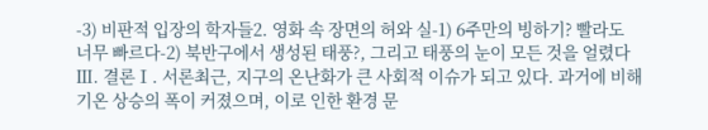-3) 비판적 입장의 학자들2. 영화 속 장면의 허와 실-1) 6주만의 빙하기? 빨라도 너무 빠르다-2) 북반구에서 생성된 태풍?, 그리고 태풍의 눈이 모든 것을 얼렸다Ⅲ. 결론Ⅰ. 서론최근, 지구의 온난화가 큰 사회적 이슈가 되고 있다. 과거에 비해 기온 상승의 폭이 커졌으며, 이로 인한 환경 문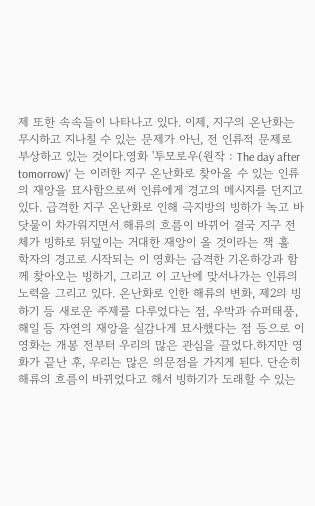제 또한 속속들이 나타나고 있다. 이제, 지구의 온난화는 무시하고 지나칠 수 있는 문제가 아닌, 전 인류적 문제로 부상하고 있는 것이다.영화 '투모로우(원작 : The day after tomorrow)' 는 이러한 지구 온난화로 찾아올 수 있는 인류의 재앙을 묘사함으로써 인류에게 경고의 메시지를 던지고 있다. 급격한 지구 온난화로 인해 극지방의 빙하가 녹고 바닷물이 차가워지면서 해류의 흐름이 바뀌어 결국 지구 전체가 빙하로 뒤덮이는 거대한 재앙이 올 것이라는 잭 홀 학자의 경고로 시작되는 이 영화는 급격한 기온하강과 함께 찾아오는 빙하기, 그리고 이 고난에 맞서나가는 인류의 노력을 그리고 있다. 온난화로 인한 해류의 변화, 제2의 빙하기 등 새로운 주제를 다루었다는 점, 우박과 슈퍼태풍, 해일 등 자연의 재앙을 실감나게 묘사했다는 점 등으로 이 영화는 개봉 전부터 우리의 많은 관심을 끌었다.하지만 영화가 끝난 후, 우리는 많은 의문점을 가지게 된다. 단순히 해류의 흐름이 바뀌었다고 해서 빙하기가 도래할 수 있는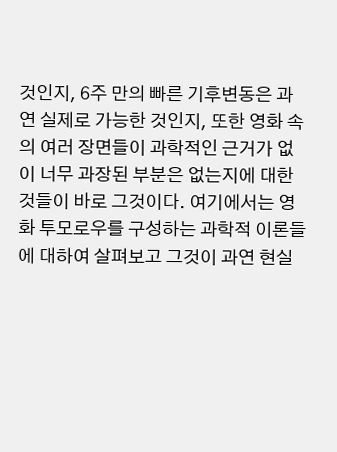것인지, 6주 만의 빠른 기후변동은 과연 실제로 가능한 것인지, 또한 영화 속의 여러 장면들이 과학적인 근거가 없이 너무 과장된 부분은 없는지에 대한 것들이 바로 그것이다. 여기에서는 영화 투모로우를 구성하는 과학적 이론들에 대하여 살펴보고 그것이 과연 현실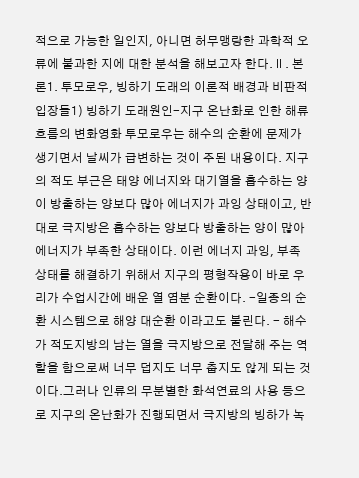적으로 가능한 일인지, 아니면 허무맹랑한 과학적 오류에 불과한 지에 대한 분석을 해보고자 한다.Ⅱ. 본론1. 투모로우, 빙하기 도래의 이론적 배경과 비판적 입장들1) 빙하기 도래원인-지구 온난화로 인한 해류흐름의 변화영화 투모로우는 해수의 순환에 문제가 생기면서 날씨가 급변하는 것이 주된 내용이다. 지구의 적도 부근은 태양 에너지와 대기열을 흡수하는 양이 방출하는 양보다 많아 에너지가 과잉 상태이고, 반대로 극지방은 흡수하는 양보다 방출하는 양이 많아 에너지가 부족한 상태이다. 이런 에너지 과잉, 부족 상태를 해결하기 위해서 지구의 평형작용이 바로 우리가 수업시간에 배운 열 염분 순환이다. -일종의 순환 시스템으로 해양 대순환 이라고도 불린다. - 해수가 적도지방의 남는 열을 극지방으로 전달해 주는 역할을 함으로써 너무 덥지도 너무 춥지도 않게 되는 것이다.그러나 인류의 무분별한 화석연료의 사용 등으로 지구의 온난화가 진행되면서 극지방의 빙하가 녹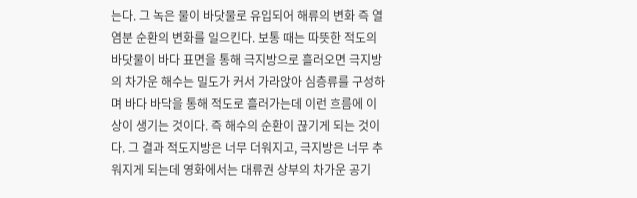는다. 그 녹은 물이 바닷물로 유입되어 해류의 변화 즉 열염분 순환의 변화를 일으킨다. 보통 때는 따뜻한 적도의 바닷물이 바다 표면을 통해 극지방으로 흘러오면 극지방의 차가운 해수는 밀도가 커서 가라앉아 심층류를 구성하며 바다 바닥을 통해 적도로 흘러가는데 이런 흐름에 이상이 생기는 것이다. 즉 해수의 순환이 끊기게 되는 것이다. 그 결과 적도지방은 너무 더워지고, 극지방은 너무 추워지게 되는데 영화에서는 대류권 상부의 차가운 공기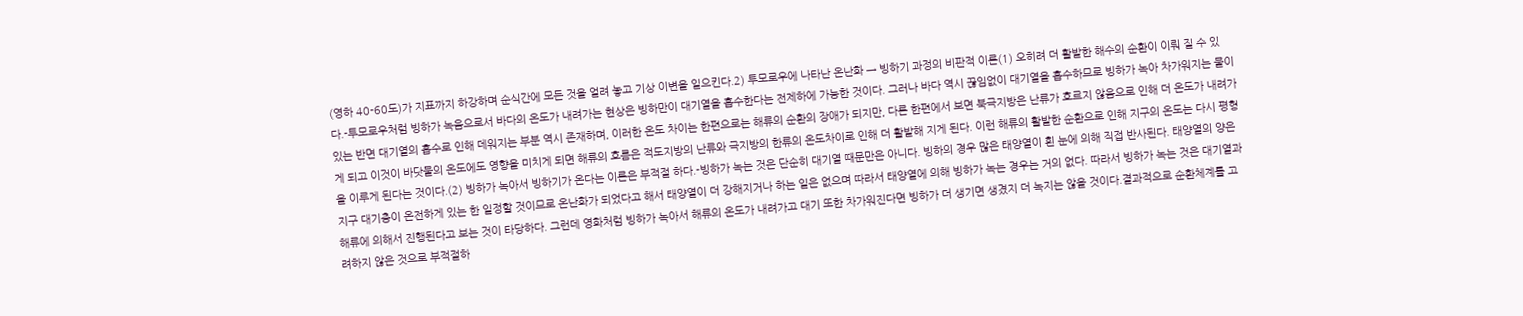(영하 40-60도)가 지표까지 하강하며 순식간에 모든 것을 얼려 놓고 기상 이변을 일으킨다.2) 투모로우에 나타난 온난화 → 빙하기 과정의 비판적 이론(1) 오히려 더 활발한 해수의 순환이 이뤄 질 수 있다.-투모로우처럼 빙하가 녹음으로서 바다의 온도가 내려가는 현상은 빙하만이 대기열을 흡수한다는 전제하에 가능한 것이다. 그러나 바다 역시 끊임없이 대기열을 흡수하므로 빙하가 녹아 차가워지는 물이 있는 반면 대기열의 흡수로 인해 데워지는 부분 역시 존재하며, 이러한 온도 차이는 한편으로는 해류의 순환의 장애가 되지만, 다른 한편에서 보면 북극지방은 난류가 흐르지 않음으로 인해 더 온도가 내려가게 되고 이것이 바닷물의 온도에도 영향을 미치게 되면 해류의 흐름은 적도지방의 난류와 극지방의 한류의 온도차이로 인해 더 활발해 지게 된다. 이런 해류의 활발한 순환으로 인해 지구의 온도는 다시 평형을 이루게 된다는 것이다.(2) 빙하가 녹아서 빙하기가 온다는 이론은 부적절 하다.-빙하가 녹는 것은 단순히 대기열 때문만은 아니다. 빙하의 경우 많은 태양열이 흰 눈에 의해 직접 반사된다. 태양열의 양은 지구 대기층이 온전하게 있는 한 일정할 것이므로 온난화가 되었다고 해서 태양열이 더 강해지거나 하는 일은 없으며 따라서 태양열에 의해 빙하가 녹는 경우는 거의 없다. 따라서 빙하가 녹는 것은 대기열과 해류에 의해서 진행된다고 보는 것이 타당하다. 그런데 영화처럼 빙하가 녹아서 해류의 온도가 내려가고 대기 또한 차가워진다면 빙하가 더 생기면 생겼지 더 녹지는 않을 것이다.결과적으로 순환체계를 고려하지 않은 것으로 부적절하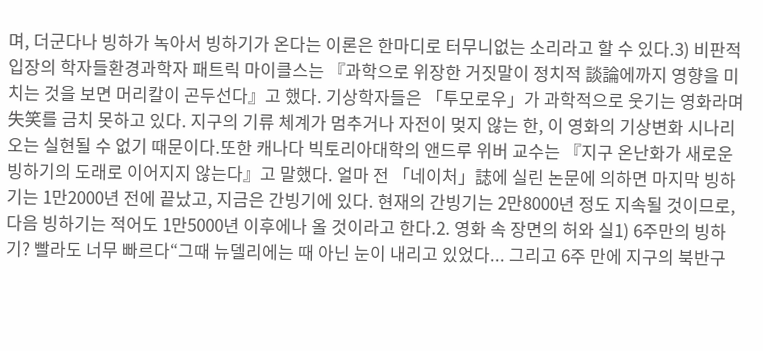며, 더군다나 빙하가 녹아서 빙하기가 온다는 이론은 한마디로 터무니없는 소리라고 할 수 있다.3) 비판적 입장의 학자들환경과학자 패트릭 마이클스는 『과학으로 위장한 거짓말이 정치적 談論에까지 영향을 미치는 것을 보면 머리칼이 곤두선다』고 했다. 기상학자들은 「투모로우」가 과학적으로 웃기는 영화라며 失笑를 금치 못하고 있다. 지구의 기류 체계가 멈추거나 자전이 멎지 않는 한, 이 영화의 기상변화 시나리오는 실현될 수 없기 때문이다.또한 캐나다 빅토리아대학의 앤드루 위버 교수는 『지구 온난화가 새로운 빙하기의 도래로 이어지지 않는다』고 말했다. 얼마 전 「네이처」誌에 실린 논문에 의하면 마지막 빙하기는 1만2000년 전에 끝났고, 지금은 간빙기에 있다. 현재의 간빙기는 2만8000년 정도 지속될 것이므로, 다음 빙하기는 적어도 1만5000년 이후에나 올 것이라고 한다.2. 영화 속 장면의 허와 실1) 6주만의 빙하기? 빨라도 너무 빠르다“그때 뉴델리에는 때 아닌 눈이 내리고 있었다... 그리고 6주 만에 지구의 북반구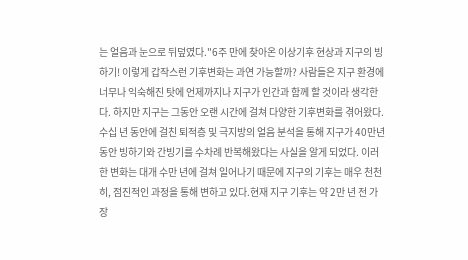는 얼음과 눈으로 뒤덮였다."6주 만에 찾아온 이상기후 현상과 지구의 빙하기! 이렇게 갑작스런 기후변화는 과연 가능할까? 사람들은 지구 환경에 너무나 익숙해진 탓에 언제까지나 지구가 인간과 함께 할 것이라 생각한다. 하지만 지구는 그동안 오랜 시간에 걸쳐 다양한 기후변화를 겪어왔다. 수십 년 동안에 걸친 퇴적층 및 극지방의 얼음 분석을 통해 지구가 40만년 동안 빙하기와 간빙기를 수차례 반복해왔다는 사실을 알게 되었다. 이러한 변화는 대개 수만 년에 걸쳐 일어나기 때문에 지구의 기후는 매우 천천히, 점진적인 과정을 통해 변하고 있다.현재 지구 기후는 약 2만 년 전 가장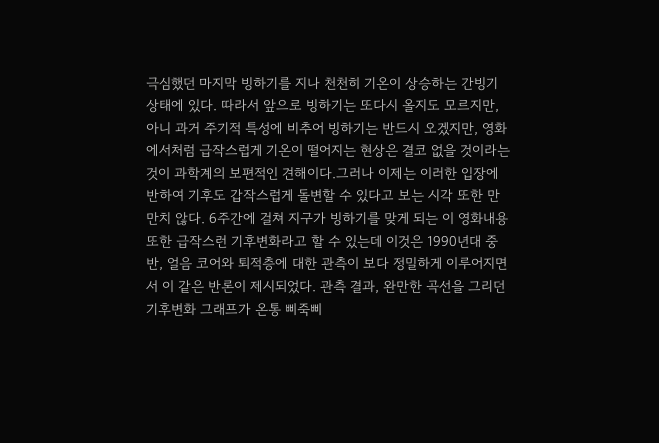극심했던 마지막 빙하기를 지나 천천히 기온이 상승하는 간빙기 상태에 있다. 따라서 앞으로 빙하기는 또다시 올지도 모르지만, 아니 과거 주기적 특성에 비추어 빙하기는 반드시 오겠지만, 영화에서처럼 급작스럽게 기온이 떨어지는 현상은 결코 없을 것이라는 것이 과학계의 보편적인 견해이다.그러나 이제는 이러한 입장에 반하여 기후도 갑작스럽게 돌변할 수 있다고 보는 시각 또한 만만치 않다. 6주간에 걸쳐 지구가 빙하기를 맞게 되는 이 영화내용 또한 급작스런 기후변화라고 할 수 있는데 이것은 1990년대 중반, 얼음 코어와 퇴적층에 대한 관측이 보다 정밀하게 이루어지면서 이 같은 반론이 제시되었다. 관측 결과, 완만한 곡선을 그리던 기후변화 그래프가 온통 삐죽삐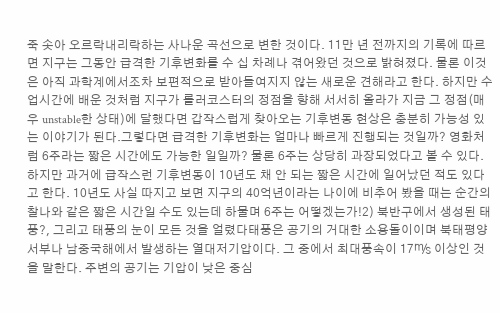죽 솟아 오르락내리락하는 사나운 곡선으로 변한 것이다. 11만 년 전까지의 기록에 따르면 지구는 그동안 급격한 기후변화를 수 십 차례나 겪어왔던 것으로 밝혀졌다. 물론 이것은 아직 과학계에서조차 보편적으로 받아들여지지 않는 새로운 견해라고 한다. 하지만 수업시간에 배운 것처럼 지구가 롤러코스터의 정점을 향해 서서히 올라가 지금 그 정점(매우 unstable한 상태)에 달했다면 갑작스럽게 찾아오는 기후변동 현상은 충분히 가능성 있는 이야기가 된다.그렇다면 급격한 기후변화는 얼마나 빠르게 진행되는 것일까? 영화처럼 6주라는 짧은 시간에도 가능한 일일까? 물론 6주는 상당히 과장되었다고 볼 수 있다. 하지만 과거에 급작스런 기후변동이 10년도 채 안 되는 짧은 시간에 일어났던 적도 있다고 한다. 10년도 사실 따지고 보면 지구의 40억년이라는 나이에 비추어 봤을 때는 순간의 찰나와 같은 짧은 시간일 수도 있는데 하물며 6주는 어떻겠는가!2) 북반구에서 생성된 태풍?, 그리고 태풍의 눈이 모든 것을 얼렸다태풍은 공기의 거대한 소용돌이이며 북태평양 서부나 남중국해에서 발생하는 열대저기압이다. 그 중에서 최대풍속이 17㎧ 이상인 것을 말한다. 주변의 공기는 기압이 낮은 중심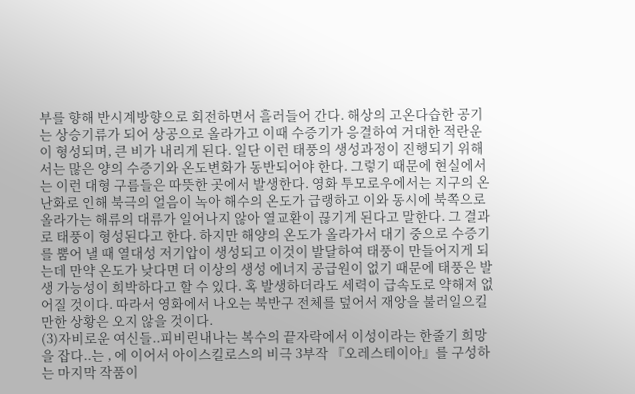부를 향해 반시계방향으로 회전하면서 흘러들어 간다. 해상의 고온다습한 공기는 상승기류가 되어 상공으로 올라가고 이때 수증기가 응결하여 거대한 적란운이 형성되며, 큰 비가 내리게 된다. 일단 이런 태풍의 생성과정이 진행되기 위해서는 많은 양의 수증기와 온도변화가 동반되어야 한다. 그렇기 때문에 현실에서는 이런 대형 구름들은 따뜻한 곳에서 발생한다. 영화 투모로우에서는 지구의 온난화로 인해 북극의 얼음이 녹아 해수의 온도가 급랭하고 이와 동시에 북쪽으로 올라가는 해류의 대류가 일어나지 않아 열교환이 끊기게 된다고 말한다. 그 결과로 태풍이 형성된다고 한다. 하지만 해양의 온도가 올라가서 대기 중으로 수증기를 뿜어 낼 때 열대성 저기압이 생성되고 이것이 발달하여 태풍이 만들어지게 되는데 만약 온도가 낮다면 더 이상의 생성 에너지 공급원이 없기 때문에 태풍은 발생 가능성이 희박하다고 할 수 있다. 혹 발생하더라도 세력이 급속도로 약해져 없어질 것이다. 따라서 영화에서 나오는 북반구 전체를 덮어서 재앙을 불러일으킬 만한 상황은 오지 않을 것이다.
(3)자비로운 여신들..피비린내나는 복수의 끝자락에서 이성이라는 한줄기 희망을 잡다..는 , 에 이어서 아이스킬로스의 비극 3부작 『오레스테이아』를 구성하는 마지막 작품이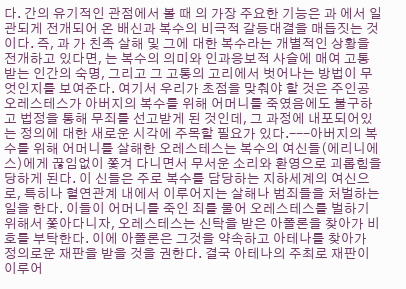다. 간의 유기적인 관점에서 볼 때 의 가장 주요한 기능은 과 에서 일관되게 전개되어 온 배신과 복수의 비극적 갈등대결을 매듭짓는 것이다. 즉, 과 가 친족 살해 및 그에 대한 복수라는 개별적인 상황을 전개하고 있다면, 는 복수의 의미와 인과응보적 사슬에 매여 고통 받는 인간의 숙명, 그리고 그 고통의 고리에서 벗어나는 방법이 무엇인지를 보여준다. 여기서 우리가 초점을 맞춰야 할 것은 주인공 오레스테스가 아버지의 복수를 위해 어머니를 죽였음에도 불구하고 법정을 통해 무죄를 선고받게 된 것인데, 그 과정에 내포되어있는 정의에 대한 새로운 시각에 주목할 필요가 있다.---아버지의 복수를 위해 어머니를 살해한 오레스테스는 복수의 여신들(에리니에스)에게 끊임없이 쫓겨 다니면서 무서운 소리와 환영으로 괴롭힘을 당하게 된다. 이 신들은 주로 복수를 담당하는 지하세계의 여신으로, 특히나 혈연관계 내에서 이루어지는 살해나 범죄들을 처벌하는 일을 한다. 이들이 어머니를 죽인 죄를 물어 오레스테스를 벌하기 위해서 쫓아다니자, 오레스테스는 신탁을 받은 아폴론을 찾아가 비호를 부탁한다. 이에 아폴론은 그것을 약속하고 아테나를 찾아가 정의로운 재판을 받을 것을 권한다. 결국 아테나의 주최로 재판이 이루어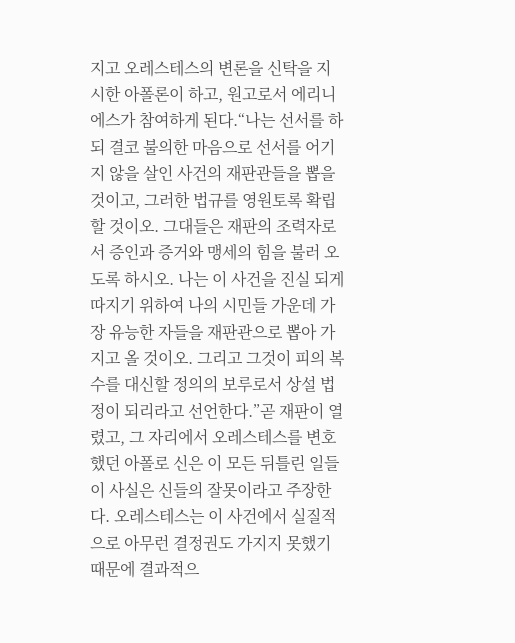지고 오레스테스의 변론을 신탁을 지시한 아폴론이 하고, 원고로서 에리니에스가 참여하게 된다.“나는 선서를 하되 결코 불의한 마음으로 선서를 어기지 않을 살인 사건의 재판관들을 뽑을 것이고, 그러한 법규를 영원토록 확립할 것이오. 그대들은 재판의 조력자로서 증인과 증거와 맹세의 힘을 불러 오도록 하시오. 나는 이 사건을 진실 되게 따지기 위하여 나의 시민들 가운데 가장 유능한 자들을 재판관으로 뽑아 가지고 올 것이오. 그리고 그것이 피의 복수를 대신할 정의의 보루로서 상설 법정이 되리라고 선언한다.”곧 재판이 열렸고, 그 자리에서 오레스테스를 변호했던 아폴로 신은 이 모든 뒤틀린 일들이 사실은 신들의 잘못이라고 주장한다. 오레스테스는 이 사건에서 실질적으로 아무런 결정권도 가지지 못했기 때문에 결과적으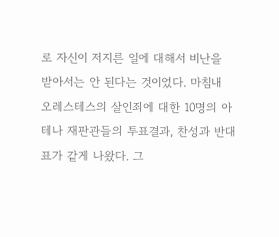로 자신이 저지른 일에 대해서 비난을 받아서는 안 된다는 것이었다. 마침내 오레스테스의 살인죄에 대한 10명의 아테나 재판관들의 투표결과, 찬성과 반대표가 같게 나왔다. 그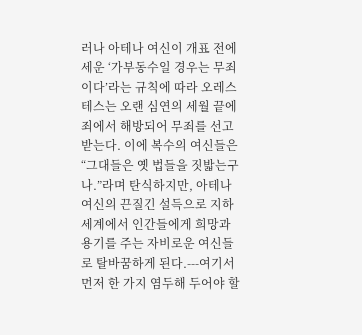러나 아테나 여신이 개표 전에 세운 ‘가부동수일 경우는 무죄이다’라는 규칙에 따라 오레스테스는 오랜 심연의 세월 끝에 죄에서 해방되어 무죄를 선고받는다. 이에 복수의 여신들은 “그대들은 옛 법들을 짓밟는구나.”라며 탄식하지만, 아테나 여신의 끈질긴 설득으로 지하세계에서 인간들에게 희망과 용기를 주는 자비로운 여신들로 탈바꿈하게 된다.---여기서 먼저 한 가지 염두해 두어야 할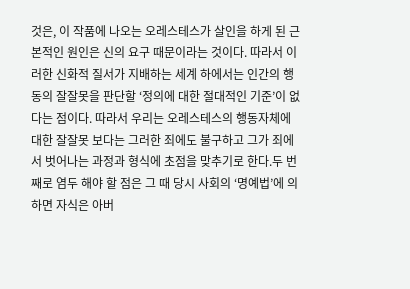것은, 이 작품에 나오는 오레스테스가 살인을 하게 된 근본적인 원인은 신의 요구 때문이라는 것이다. 따라서 이러한 신화적 질서가 지배하는 세계 하에서는 인간의 행동의 잘잘못을 판단할 ‘정의에 대한 절대적인 기준’이 없다는 점이다. 따라서 우리는 오레스테스의 행동자체에 대한 잘잘못 보다는 그러한 죄에도 불구하고 그가 죄에서 벗어나는 과정과 형식에 초점을 맞추기로 한다.두 번째로 염두 해야 할 점은 그 때 당시 사회의 ‘명예법’에 의하면 자식은 아버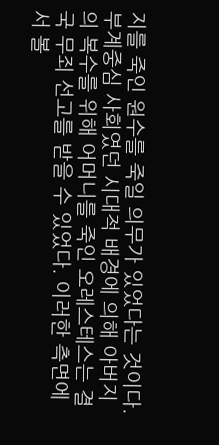지를 죽인 원수를 죽일 의무가 있었다는 것이다. 부계중심 사회였던 시대적 배경에 의해 아버지의 복수를 위해 어머니를 죽인 오레스테스는 결국 무죄 선고를 받을 수 있었다. 이러한 측면에서 볼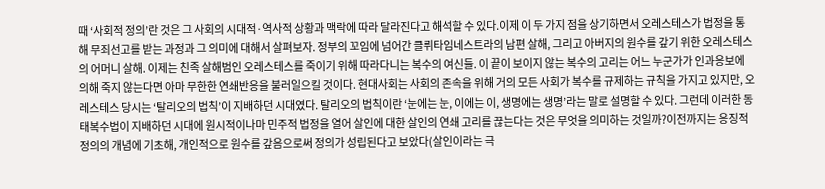때 ‘사회적 정의’란 것은 그 사회의 시대적·역사적 상황과 맥락에 따라 달라진다고 해석할 수 있다.이제 이 두 가지 점을 상기하면서 오레스테스가 법정을 통해 무죄선고를 받는 과정과 그 의미에 대해서 살펴보자. 정부의 꼬임에 넘어간 클뤼타임네스트라의 남편 살해, 그리고 아버지의 원수를 갚기 위한 오레스테스의 어머니 살해. 이제는 친족 살해범인 오레스테스를 죽이기 위해 따라다니는 복수의 여신들. 이 끝이 보이지 않는 복수의 고리는 어느 누군가가 인과응보에 의해 죽지 않는다면 아마 무한한 연쇄반응을 불러일으킬 것이다. 현대사회는 사회의 존속을 위해 거의 모든 사회가 복수를 규제하는 규칙을 가지고 있지만, 오레스테스 당시는 ‘탈리오의 법칙’이 지배하던 시대였다. 탈리오의 법칙이란 ‘눈에는 눈, 이에는 이, 생명에는 생명’라는 말로 설명할 수 있다. 그런데 이러한 동태복수법이 지배하던 시대에 원시적이나마 민주적 법정을 열어 살인에 대한 살인의 연쇄 고리를 끊는다는 것은 무엇을 의미하는 것일까?이전까지는 응징적 정의의 개념에 기초해, 개인적으로 원수를 갚음으로써 정의가 성립된다고 보았다(살인이라는 극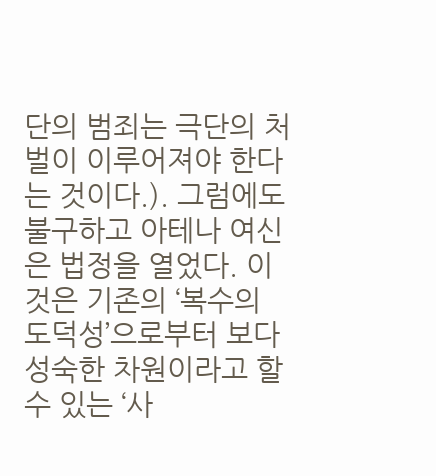단의 범죄는 극단의 처벌이 이루어져야 한다는 것이다.). 그럼에도 불구하고 아테나 여신은 법정을 열었다. 이것은 기존의 ‘복수의 도덕성’으로부터 보다 성숙한 차원이라고 할 수 있는 ‘사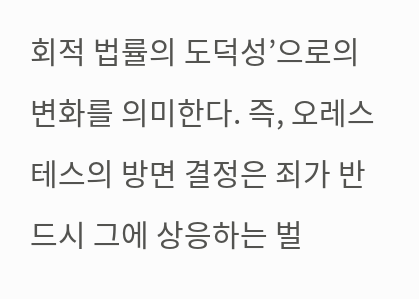회적 법률의 도덕성’으로의 변화를 의미한다. 즉, 오레스테스의 방면 결정은 죄가 반드시 그에 상응하는 벌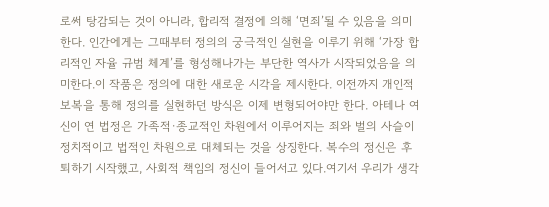로써 탕감되는 것이 아니라, 합리적 결정에 의해 ‘면죄’될 수 있음을 의미한다. 인간에게는 그때부터 정의의 궁극적인 실현을 이루기 위해 ‘가장 합리적인 자율 규범 체계’를 형성해나가는 부단한 역사가 시작되었음을 의미한다.이 작품은 정의에 대한 새로운 시각을 제시한다. 이전까지 개인적 보복을 통해 정의를 실현하던 방식은 이제 변형되어야만 한다. 아테나 여신이 연 법정은 가족적·종교적인 차원에서 이루어지는 죄와 벌의 사슬이 정치적이고 법적인 차원으로 대체되는 것을 상징한다. 복수의 정신은 후퇴하기 시작했고, 사회적 책임의 정신이 들어서고 있다.여기서 우리가 생각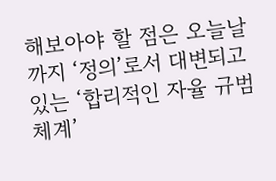해보아야 할 점은 오늘날까지 ‘정의’로서 대변되고 있는 ‘합리적인 자율 규범 체계’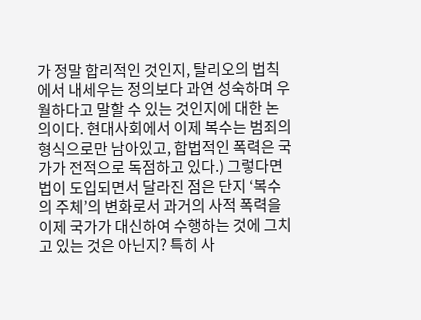가 정말 합리적인 것인지, 탈리오의 법칙에서 내세우는 정의보다 과연 성숙하며 우월하다고 말할 수 있는 것인지에 대한 논의이다. 현대사회에서 이제 복수는 범죄의 형식으로만 남아있고, 합법적인 폭력은 국가가 전적으로 독점하고 있다.) 그렇다면 법이 도입되면서 달라진 점은 단지 ‘복수의 주체’의 변화로서 과거의 사적 폭력을 이제 국가가 대신하여 수행하는 것에 그치고 있는 것은 아닌지? 특히 사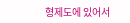형제도에 있어서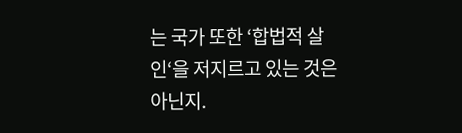는 국가 또한 ‘합법적 살인‘을 저지르고 있는 것은 아닌지.